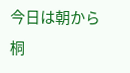今日は朝から桐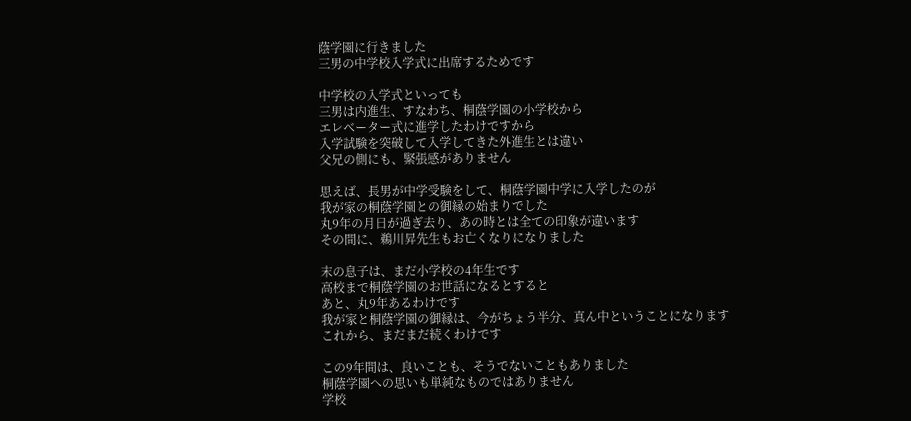蔭学園に行きました
三男の中学校入学式に出席するためです

中学校の入学式といっても
三男は内進生、すなわち、桐蔭学園の小学校から
エレベーター式に進学したわけですから
入学試験を突破して入学してきた外進生とは違い
父兄の側にも、緊張感がありません

思えば、長男が中学受験をして、桐蔭学園中学に入学したのが
我が家の桐蔭学園との御縁の始まりでした
丸9年の月日が過ぎ去り、あの時とは全ての印象が違います
その間に、鵜川昇先生もお亡くなりになりました

末の息子は、まだ小学校の4年生です
高校まで桐蔭学園のお世話になるとすると
あと、丸9年あるわけです
我が家と桐蔭学園の御縁は、今がちょう半分、真ん中ということになります
これから、まだまだ続くわけです

この9年間は、良いことも、そうでないこともありました
桐蔭学園への思いも単純なものではありません
学校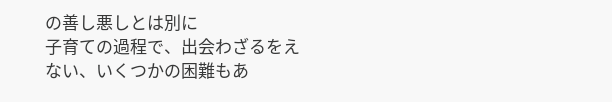の善し悪しとは別に
子育ての過程で、出会わざるをえない、いくつかの困難もあ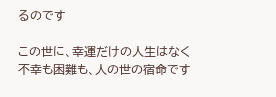るのです

この世に、幸運だけの人生はなく
不幸も困難も、人の世の宿命です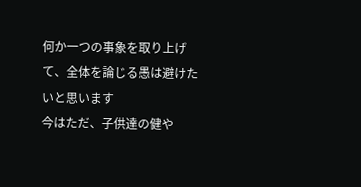何か一つの事象を取り上げて、全体を論じる愚は避けたいと思います
今はただ、子供達の健や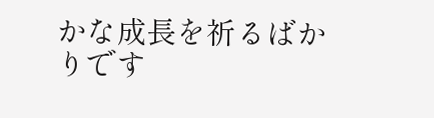かな成長を祈るばかりです